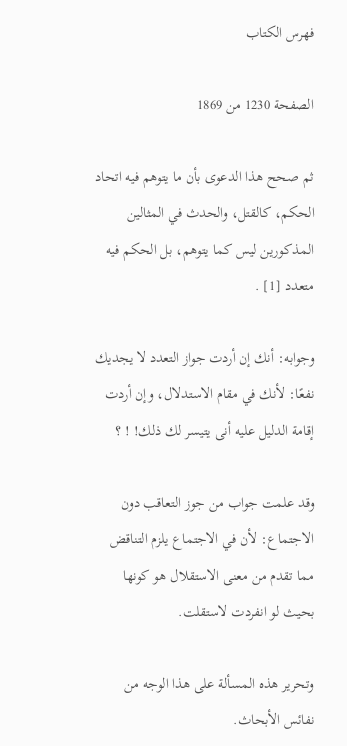فهرس الكتاب

الصفحة 1230 من 1869

ثم صحح هذا الدعوى بأن ما يتوهم فيه اتحاد الحكم، كالقتل، والحدث في المثالين المذكورين ليس كما يتوهم، بل الحكم فيه متعدد [1] .

وجوابه: أنك إن أردت جواز التعدد لا يجديك نفعًا: لأنك في مقام الاستدلال، وإن أردت إقامة الدليل عليه أنى يتيسر لك ذلك! ! ؟

وقد علمت جواب من جوز التعاقب دون الاجتماع: لأن في الاجتماع يلزم التناقض مما تقدم من معنى الاستقلال هو كونها بحيث لو انفردت لاستقلت.

وتحرير هذه المسألة على هذا الوجه من نفائس الأبحاث.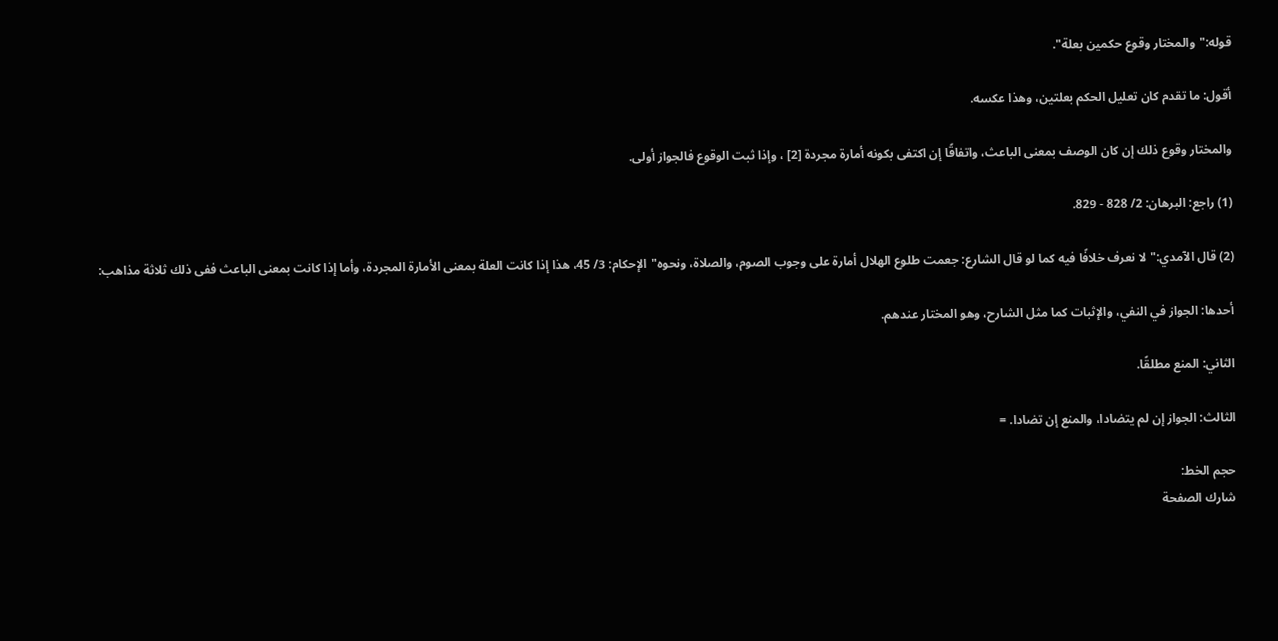قوله:"والمختار وقوع حكمين بعلة".

أقول: ما تقدم كان تعليل الحكم بعلتين، وهذا عكسه.

والمختار وقوع ذلك إن كان الوصف بمعنى الباعث، واتفاقًا إن اكتفى بكونه أمارة مجردة [2] ، وإذا ثبت الوقوع فالجواز أولى.

(1) راجع: البرهان: 2/ 828 - 829.

(2) قال الآمدي:"لا نعرف خلافًا فيه كما لو قال الشارع: جعمت طلوع الهلال أمارة على وجوب الصوم، والصلاة، ونحوه"الإحكام: 3/ 45، هذا إذا كانت العلة بمعنى الأمارة المجردة، وأما إذا كانت بمعنى الباعث ففى ذلك ثلاثة مذاهب:

أحدها: الجواز في النفي، والإثبات كما مثل الشارح، وهو المختار عندهم.

الثاني: المنع مطلقًا.

الثالث: الجواز إن لم يتضادا، والمنع إن تضادا. =

حجم الخط:
شارك الصفحة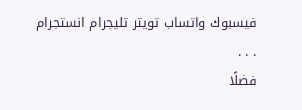فيسبوك واتساب تويتر تليجرام انستجرام
. . .
فضلًا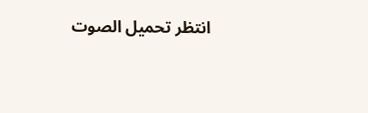انتظر تحميل الصوت